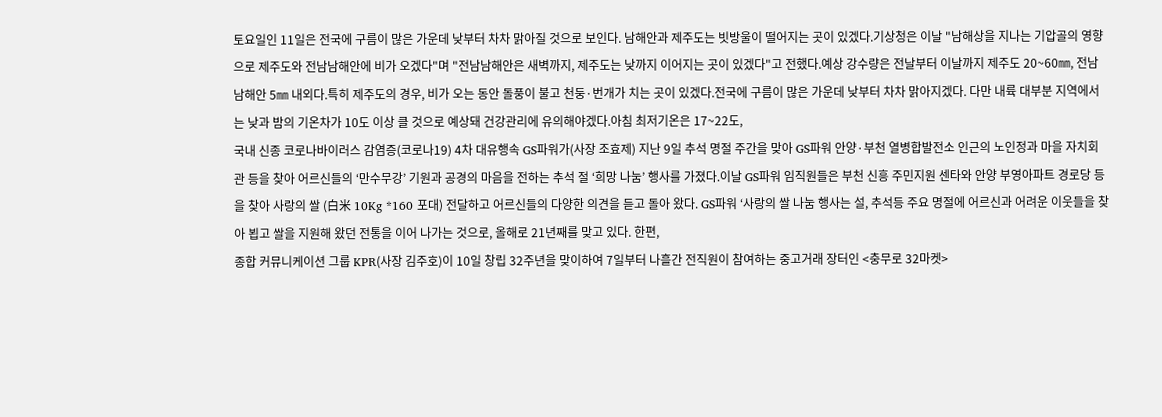토요일인 11일은 전국에 구름이 많은 가운데 낮부터 차차 맑아질 것으로 보인다. 남해안과 제주도는 빗방울이 떨어지는 곳이 있겠다.기상청은 이날 "남해상을 지나는 기압골의 영향으로 제주도와 전남남해안에 비가 오겠다"며 "전남남해안은 새벽까지, 제주도는 낮까지 이어지는 곳이 있겠다"고 전했다.예상 강수량은 전날부터 이날까지 제주도 20~60㎜, 전남남해안 5㎜ 내외다.특히 제주도의 경우, 비가 오는 동안 돌풍이 불고 천둥·번개가 치는 곳이 있겠다.전국에 구름이 많은 가운데 낮부터 차차 맑아지겠다. 다만 내륙 대부분 지역에서는 낮과 밤의 기온차가 10도 이상 클 것으로 예상돼 건강관리에 유의해야겠다.아침 최저기온은 17~22도,
국내 신종 코로나바이러스 감염증(코로나19) 4차 대유행속 GS파워가(사장 조효제) 지난 9일 추석 명절 주간을 맞아 GS파워 안양·부천 열병합발전소 인근의 노인정과 마을 자치회관 등을 찾아 어르신들의 ‘만수무강’ 기원과 공경의 마음을 전하는 추석 절 ‘희망 나눔’ 행사를 가졌다.이날 GS파워 임직원들은 부천 신흥 주민지원 센타와 안양 부영아파트 경로당 등을 찾아 사랑의 쌀 (白米 10Kg *160 포대) 전달하고 어르신들의 다양한 의견을 듣고 돌아 왔다. GS파워 ‘사랑의 쌀 나눔 행사는 설, 추석등 주요 명절에 어르신과 어려운 이웃들을 찾아 뵙고 쌀을 지원해 왔던 전통을 이어 나가는 것으로, 올해로 21년째를 맞고 있다. 한편,
종합 커뮤니케이션 그룹 KPR(사장 김주호)이 10일 창립 32주년을 맞이하여 7일부터 나흘간 전직원이 참여하는 중고거래 장터인 <충무로 32마켓>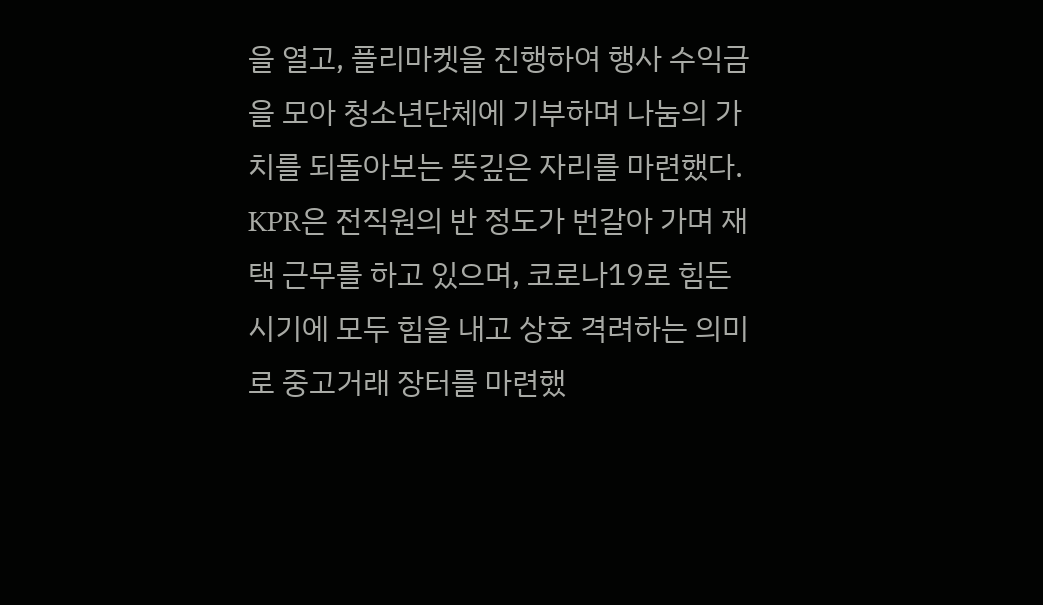을 열고, 플리마켓을 진행하여 행사 수익금을 모아 청소년단체에 기부하며 나눔의 가치를 되돌아보는 뜻깊은 자리를 마련했다. KPR은 전직원의 반 정도가 번갈아 가며 재택 근무를 하고 있으며, 코로나19로 힘든 시기에 모두 힘을 내고 상호 격려하는 의미로 중고거래 장터를 마련했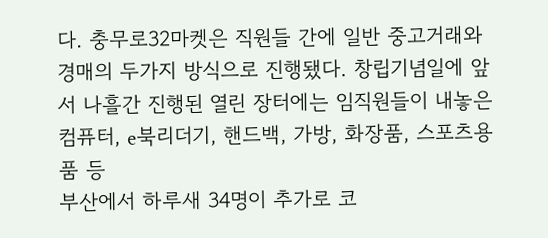다. 충무로32마켓은 직원들 간에 일반 중고거래와 경매의 두가지 방식으로 진행됐다. 창립기념일에 앞서 나흘간 진행된 열린 장터에는 임직원들이 내놓은 컴퓨터, e북리더기, 핸드백, 가방, 화장품, 스포츠용품 등
부산에서 하루새 34명이 추가로 코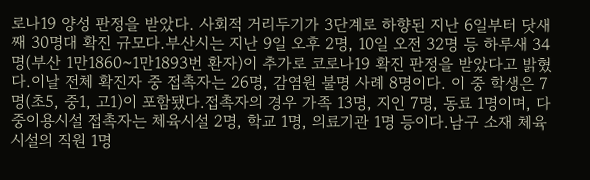로나19 양성 판정을 받았다. 사회적 거리두기가 3단계로 하향된 지난 6일부터 닷새째 30명대 확진 규모다.부산시는 지난 9일 오후 2명, 10일 오전 32명 등 하루새 34명(부산 1만1860~1만1893번 환자)이 추가로 코로나19 확진 판정을 받았다고 밝혔다.이날 전체 확진자 중 접촉자는 26명, 감염원 불명 사례 8명이다. 이 중 학생은 7명(초5, 중1, 고1)이 포함됐다.접촉자의 경우 가족 13명, 지인 7명, 동료 1명이며, 다중이용시설 접촉자는 체육시설 2명, 학교 1명, 의료기관 1명 등이다.남구 소재 체육시설의 직원 1명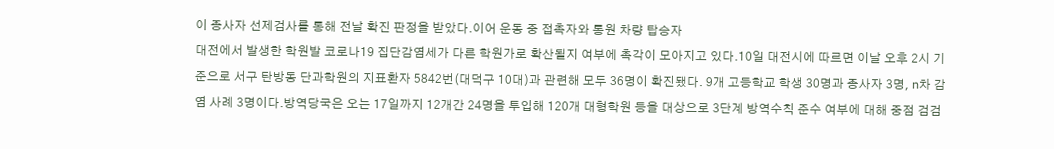이 종사자 선제검사를 통해 전날 확진 판정을 받았다.이어 운동 중 접촉자와 통원 차량 탑승자
대전에서 발생한 학원발 코로나19 집단감염세가 다른 학원가로 확산될지 여부에 촉각이 모아지고 있다.10일 대전시에 따르면 이날 오후 2시 기준으로 서구 탄방동 단과학원의 지표환자 5842번(대덕구 10대)과 관련해 모두 36명이 확진됐다. 9개 고등학교 학생 30명과 종사자 3명, n차 감염 사례 3명이다.방역당국은 오는 17일까지 12개간 24명을 투입해 120개 대형학원 등을 대상으로 3단계 방역수칙 준수 여부에 대해 중점 검검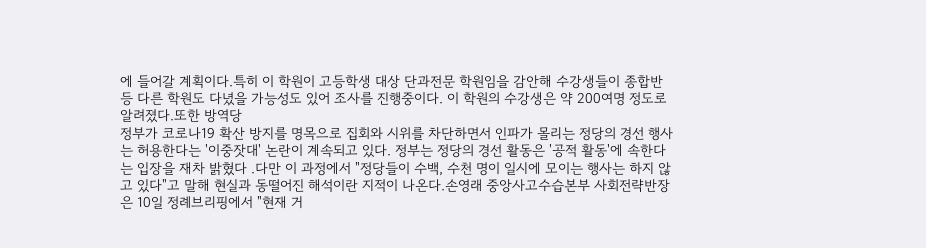에 들어갈 계획이다.특히 이 학원이 고등학생 대상 단과전문 학원임을 감안해 수강생들이 종합반 등 다른 학원도 다녔을 가능성도 있어 조사를 진행중이다. 이 학원의 수강생은 약 200여명 정도로 알려졌다.또한 방역당
정부가 코로나19 확산 방지를 명목으로 집회와 시위를 차단하면서 인파가 몰리는 정당의 경선 행사는 허용한다는 '이중잣대' 논란이 계속되고 있다. 정부는 정당의 경선 활동은 '공적 활동'에 속한다는 입장을 재차 밝혔다 .다만 이 과정에서 "정당들이 수백, 수천 명이 일시에 모이는 행사는 하지 않고 있다"고 말해 현실과 동떨어진 해석이란 지적이 나온다.손영래 중앙사고수습본부 사회전략반장은 10일 정례브리핑에서 "현재 거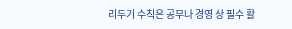리두기 수칙은 공무나 경영 상 필수 활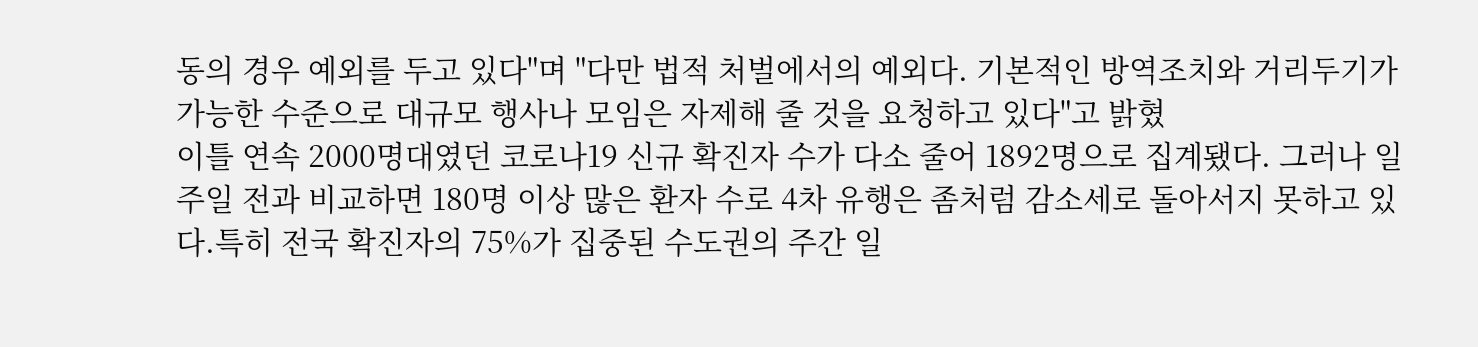동의 경우 예외를 두고 있다"며 "다만 법적 처벌에서의 예외다. 기본적인 방역조치와 거리두기가 가능한 수준으로 대규모 행사나 모임은 자제해 줄 것을 요청하고 있다"고 밝혔
이틀 연속 2000명대였던 코로나19 신규 확진자 수가 다소 줄어 1892명으로 집계됐다. 그러나 일주일 전과 비교하면 180명 이상 많은 환자 수로 4차 유행은 좀처럼 감소세로 돌아서지 못하고 있다.특히 전국 확진자의 75%가 집중된 수도권의 주간 일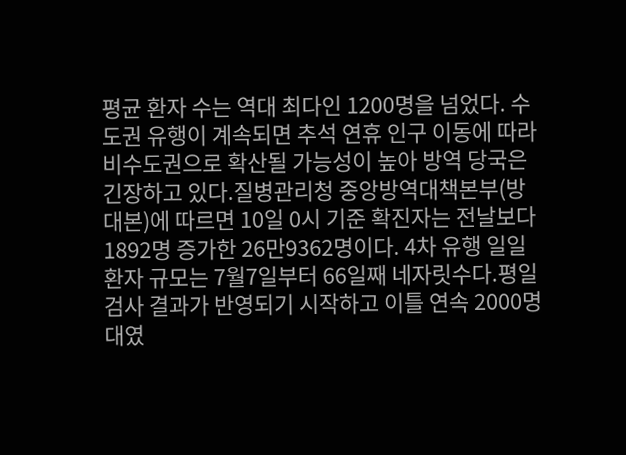평균 환자 수는 역대 최다인 1200명을 넘었다. 수도권 유행이 계속되면 추석 연휴 인구 이동에 따라 비수도권으로 확산될 가능성이 높아 방역 당국은 긴장하고 있다.질병관리청 중앙방역대책본부(방대본)에 따르면 10일 0시 기준 확진자는 전날보다 1892명 증가한 26만9362명이다. 4차 유행 일일 환자 규모는 7월7일부터 66일째 네자릿수다.평일 검사 결과가 반영되기 시작하고 이틀 연속 2000명대였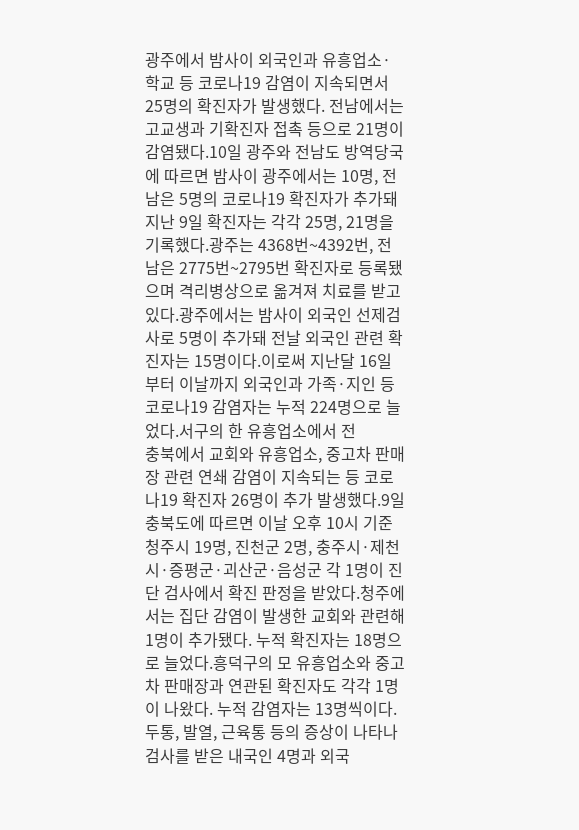광주에서 밤사이 외국인과 유흥업소·학교 등 코로나19 감염이 지속되면서 25명의 확진자가 발생했다. 전남에서는 고교생과 기확진자 접촉 등으로 21명이 감염됐다.10일 광주와 전남도 방역당국에 따르면 밤사이 광주에서는 10명, 전남은 5명의 코로나19 확진자가 추가돼 지난 9일 확진자는 각각 25명, 21명을 기록했다.광주는 4368번~4392번, 전남은 2775번~2795번 확진자로 등록됐으며 격리병상으로 옮겨져 치료를 받고 있다.광주에서는 밤사이 외국인 선제검사로 5명이 추가돼 전날 외국인 관련 확진자는 15명이다.이로써 지난달 16일부터 이날까지 외국인과 가족·지인 등 코로나19 감염자는 누적 224명으로 늘었다.서구의 한 유흥업소에서 전
충북에서 교회와 유흥업소, 중고차 판매장 관련 연쇄 감염이 지속되는 등 코로나19 확진자 26명이 추가 발생했다.9일 충북도에 따르면 이날 오후 10시 기준 청주시 19명, 진천군 2명, 충주시·제천시·증평군·괴산군·음성군 각 1명이 진단 검사에서 확진 판정을 받았다.청주에서는 집단 감염이 발생한 교회와 관련해 1명이 추가됐다. 누적 확진자는 18명으로 늘었다.흥덕구의 모 유흥업소와 중고차 판매장과 연관된 확진자도 각각 1명이 나왔다. 누적 감염자는 13명씩이다.두통, 발열, 근육통 등의 증상이 나타나 검사를 받은 내국인 4명과 외국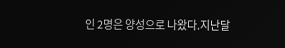인 2명은 양성으로 나왔다.지난달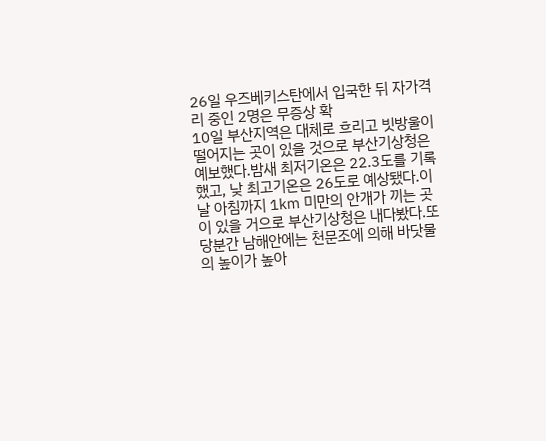26일 우즈베키스탄에서 입국한 뒤 자가격리 중인 2명은 무증상 확
10일 부산지역은 대체로 흐리고 빗방울이 떨어지는 곳이 있을 것으로 부산기상청은 예보했다.밤새 최저기온은 22.3도를 기록했고, 낮 최고기온은 26도로 예상됐다.이날 아침까지 1㎞ 미만의 안개가 끼는 곳이 있을 거으로 부산기상청은 내다봤다.또 당분간 남해안에는 천문조에 의해 바닷물의 높이가 높아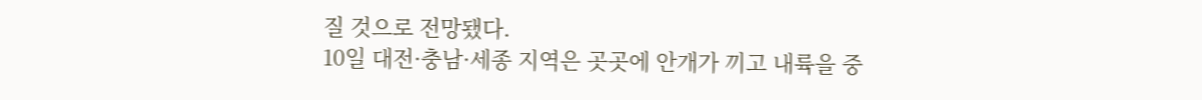질 것으로 전망됐다.
10일 대전·충남·세종 지역은 곳곳에 안개가 끼고 내륙을 중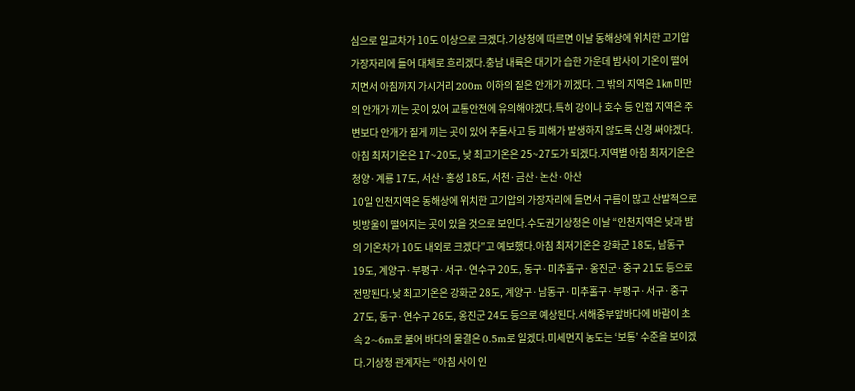심으로 일교차가 10도 이상으로 크겠다.기상청에 따르면 이날 동해상에 위치한 고기압 가장자리에 들어 대체로 흐리겠다.충남 내륙은 대기가 습한 가운데 밤사이 기온이 떨어지면서 아침까지 가시거리 200m 이하의 짙은 안개가 끼겠다. 그 밖의 지역은 1㎞ 미만의 안개가 끼는 곳이 있어 교통안전에 유의해야겠다.특히 강이나 호수 등 인접 지역은 주변보다 안개가 짙게 끼는 곳이 있어 추돌사고 등 피해가 발생하지 않도록 신경 써야겠다.아침 최저기온은 17~20도, 낮 최고기온은 25~27도가 되겠다.지역별 아침 최저기온은 청양·계룡 17도, 서산·홍성 18도, 서천·금산·논산·아산
10일 인천지역은 동해상에 위치한 고기압의 가장자리에 들면서 구름이 많고 산발적으로 빗방울이 떨어지는 곳이 있을 것으로 보인다.수도권기상청은 이날 “인천지역은 낮과 밤의 기온차가 10도 내외로 크겠다”고 예보했다.아침 최저기온은 강화군 18도, 남동구 19도, 계양구·부평구·서구·연수구 20도, 동구·미추홀구·옹진군·중구 21도 등으로 전망된다.낮 최고기온은 강화군 28도, 계양구·남동구·미추홀구·부평구·서구·중구 27도, 동구·연수구 26도, 옹진군 24도 등으로 예상된다.서해중부앞바다에 바람이 초속 2~6m로 불어 바다의 물결은 0.5m로 일겠다.미세먼지 농도는 ‘보통’ 수준을 보이겠다.기상청 관계자는 “아침 사이 인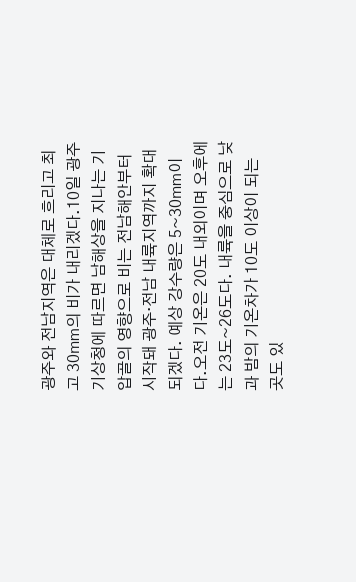광주와 전남지역은 대체로 흐리고 최고 30㎜의 비가 내리겠다.10일 광주기상청에 따르면 남해상을 지나는 기압골의 영향으로 비는 전남해안부터 시작돼 광주·전남 내륙지역까지 확대되겠다. 예상 강수량은 5~30㎜이다.오전 기온은 20도 내외이며 오후에는 23도~26도다. 내륙을 중심으로 낮과 밤의 기온차가 10도 이상이 되는 곳도 있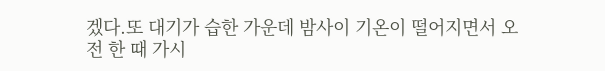겠다.또 대기가 습한 가운데 밤사이 기온이 떨어지면서 오전 한 때 가시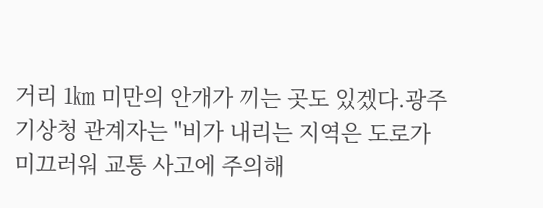거리 1㎞ 미만의 안개가 끼는 곳도 있겠다.광주기상청 관계자는 "비가 내리는 지역은 도로가 미끄러워 교통 사고에 주의해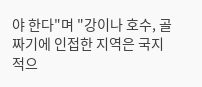야 한다"며 "강이나 호수, 골짜기에 인접한 지역은 국지적으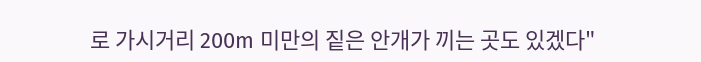로 가시거리 200m 미만의 짙은 안개가 끼는 곳도 있겠다"